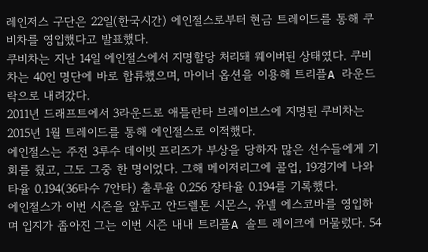레인저스 구단은 22일(한국시간) 에인절스로부터 현금 트레이드를 통해 쿠비차를 영입했다고 발표했다.
쿠비차는 지난 14일 에인절스에서 지명할당 처리돼 웨이버된 상태였다. 쿠비차는 40인 명단에 바로 합류했으며, 마이너 옵션을 이용해 트리플A 라운드락으로 내려갔다.
2011년 드래프트에서 3라운드로 애틀란타 브레이브스에 지명된 쿠비차는 2015년 1월 트레이드를 통해 에인절스로 이적했다.
에인절스는 주전 3루수 데이빗 프리즈가 부상을 당하자 많은 선수들에게 기회를 줬고, 그도 그중 한 명이었다. 그해 메이저리그에 콜업, 19경기에 나와 타율 0.194(36타수 7안타) 출루율 0.256 장타율 0.194를 기록했다.
에인절스가 이번 시즌을 앞두고 안드렐톤 시몬스, 유넬 에스코바를 영입하며 입지가 좁아진 그는 이번 시즌 내내 트리플A 솔트 레이크에 머물렀다. 54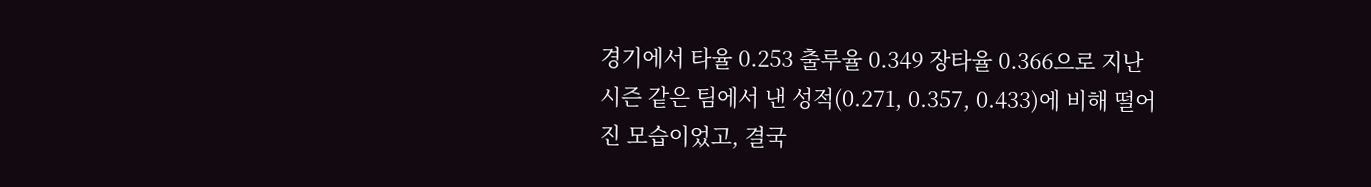경기에서 타율 0.253 출루율 0.349 장타율 0.366으로 지난 시즌 같은 팀에서 낸 성적(0.271, 0.357, 0.433)에 비해 떨어진 모습이었고, 결국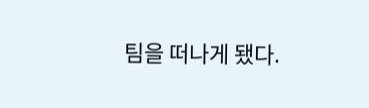팀을 떠나게 됐다.